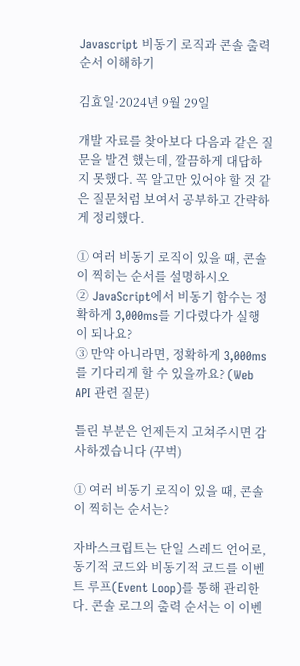Javascript 비동기 로직과 콘솔 출력 순서 이해하기

김효일·2024년 9월 29일

개발 자료를 찾아보다 다음과 같은 질문을 발견 했는데, 깔끔하게 대답하지 못했다. 꼭 알고만 있어야 할 것 같은 질문처럼 보여서 공부하고 간략하게 정리했다.

① 여러 비동기 로직이 있을 때, 콘솔이 찍히는 순서를 설명하시오
② JavaScript에서 비동기 함수는 정확하게 3,000ms를 기다렸다가 실행이 되나요?
③ 만약 아니라면, 정확하게 3,000ms를 기다리게 할 수 있을까요? (Web API 관련 질문)

틀린 부분은 언제든지 고쳐주시면 감사하겠습니다 (꾸벅)

① 여러 비동기 로직이 있을 때, 콘솔이 찍히는 순서는?

자바스크립트는 단일 스레드 언어로, 동기적 코드와 비동기적 코드를 이벤트 루프(Event Loop)를 통해 관리한다. 콘솔 로그의 출력 순서는 이 이벤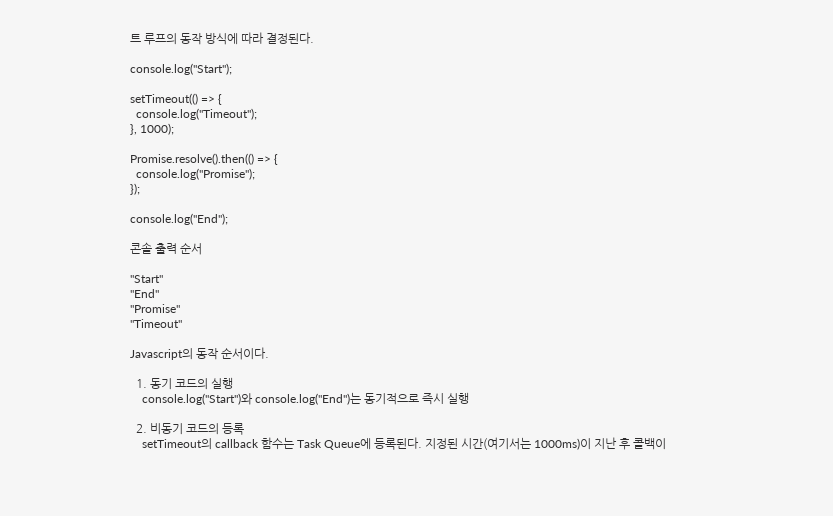트 루프의 동작 방식에 따라 결정된다.

console.log("Start");

setTimeout(() => {
  console.log("Timeout");
}, 1000);

Promise.resolve().then(() => {
  console.log("Promise");
});

console.log("End");

콘솔 출력 순서

"Start"
"End"
"Promise"
"Timeout"

Javascript의 동작 순서이다.

  1. 동기 코드의 실행
    console.log("Start")와 console.log("End")는 동기적으로 즉시 실행

  2. 비동기 코드의 등록
    setTimeout의 callback 함수는 Task Queue에 등록된다. 지정된 시간(여기서는 1000ms)이 지난 후 콜백이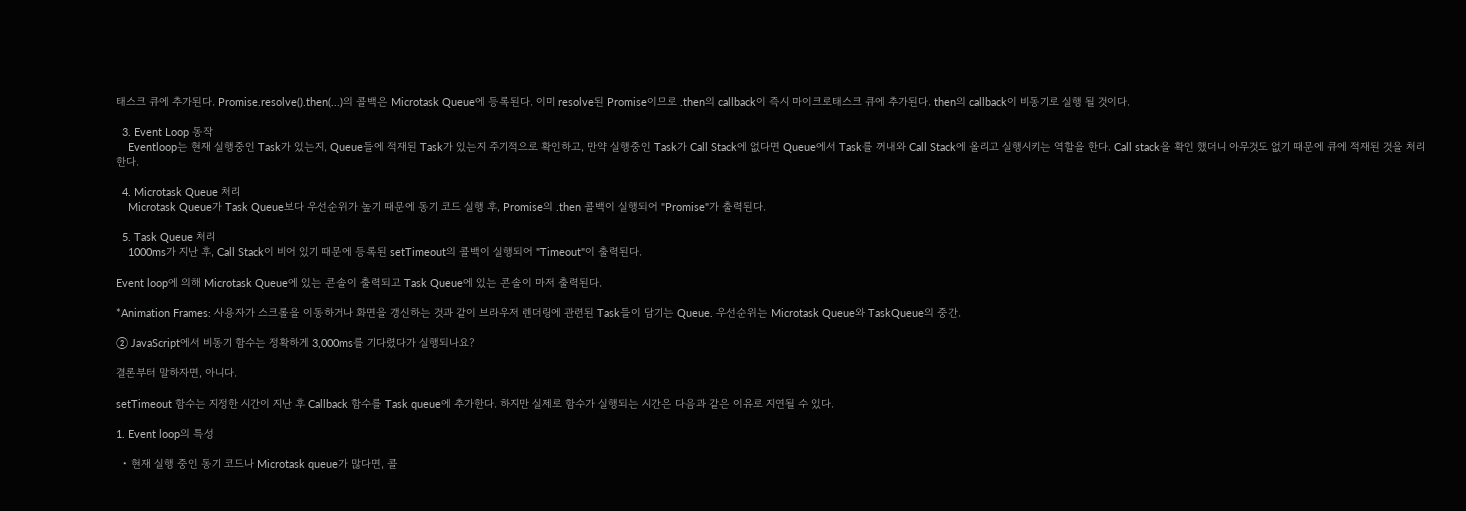태스크 큐에 추가된다. Promise.resolve().then(...)의 콜백은 Microtask Queue에 등록된다. 이미 resolve된 Promise이므로 .then의 callback이 즉시 마이크로태스크 큐에 추가된다. then의 callback이 비동기로 실행 될 것이다.

  3. Event Loop 동작
    Eventloop는 현재 실행중인 Task가 있는지, Queue들에 적재된 Task가 있는지 주기적으로 확인하고, 만약 실행중인 Task가 Call Stack에 없다면 Queue에서 Task를 꺼내와 Call Stack에 올리고 실행시키는 역할을 한다. Call stack을 확인 했더니 아무것도 없기 때문에 큐에 적재된 것을 처리한다.

  4. Microtask Queue 처리
    Microtask Queue가 Task Queue보다 우선순위가 높기 때문에 동기 코드 실행 후, Promise의 .then 콜백이 실행되어 "Promise"가 출력된다.

  5. Task Queue 처리
    1000ms가 지난 후, Call Stack이 비어 있기 때문에 등록된 setTimeout의 콜백이 실행되어 "Timeout"이 출력된다.

Event loop에 의해 Microtask Queue에 있는 콘솔이 출력되고 Task Queue에 있는 콘솔이 마저 출력된다.

*Animation Frames: 사용자가 스크롤을 이동하거나 화면을 갱신하는 것과 같이 브라우저 렌더링에 관련된 Task들이 담기는 Queue. 우선순위는 Microtask Queue와 TaskQueue의 중간.

② JavaScript에서 비동기 함수는 정확하게 3,000ms를 기다렸다가 실행되나요?

결론부터 말하자면, 아니다.

setTimeout 함수는 지정한 시간이 지난 후 Callback 함수를 Task queue에 추가한다. 하지만 실제로 함수가 실행되는 시간은 다음과 같은 이유로 지연될 수 있다.

1. Event loop의 특성

  • 현재 실행 중인 동기 코드나 Microtask queue가 많다면, 콜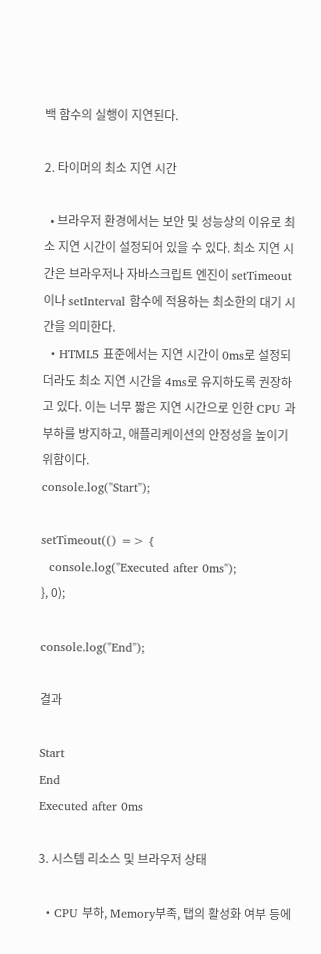백 함수의 실행이 지연된다.

2. 타이머의 최소 지연 시간

  • 브라우저 환경에서는 보안 및 성능상의 이유로 최소 지연 시간이 설정되어 있을 수 있다. 최소 지연 시간은 브라우저나 자바스크립트 엔진이 setTimeout이나 setInterval 함수에 적용하는 최소한의 대기 시간을 의미한다.
  • HTML5 표준에서는 지연 시간이 0ms로 설정되더라도 최소 지연 시간을 4ms로 유지하도록 권장하고 있다. 이는 너무 짧은 지연 시간으로 인한 CPU 과부하를 방지하고, 애플리케이션의 안정성을 높이기 위함이다.
console.log("Start");

setTimeout(() => {
  console.log("Executed after 0ms");
}, 0);

console.log("End");

결과

Start
End
Executed after 0ms

3. 시스템 리소스 및 브라우저 상태

  • CPU 부하, Memory부족, 탭의 활성화 여부 등에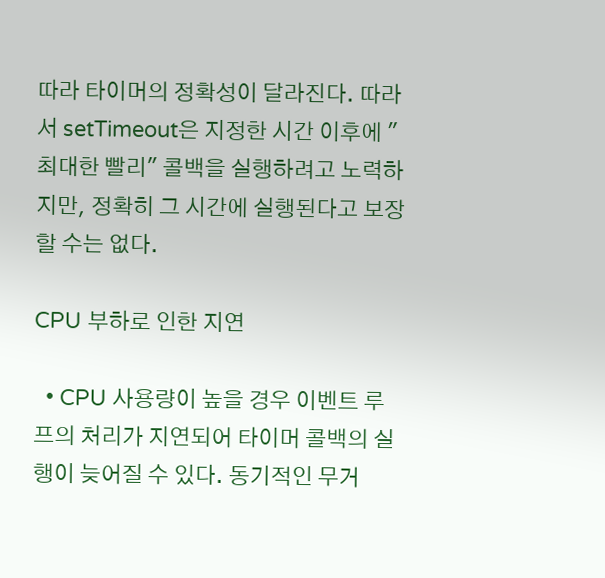따라 타이머의 정확성이 달라진다. 따라서 setTimeout은 지정한 시간 이후에 "최대한 빨리" 콜백을 실행하려고 노력하지만, 정확히 그 시간에 실행된다고 보장할 수는 없다.

CPU 부하로 인한 지연

  • CPU 사용량이 높을 경우 이벤트 루프의 처리가 지연되어 타이머 콜백의 실행이 늦어질 수 있다. 동기적인 무거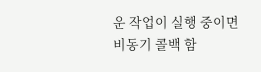운 작업이 실행 중이면 비동기 콜백 함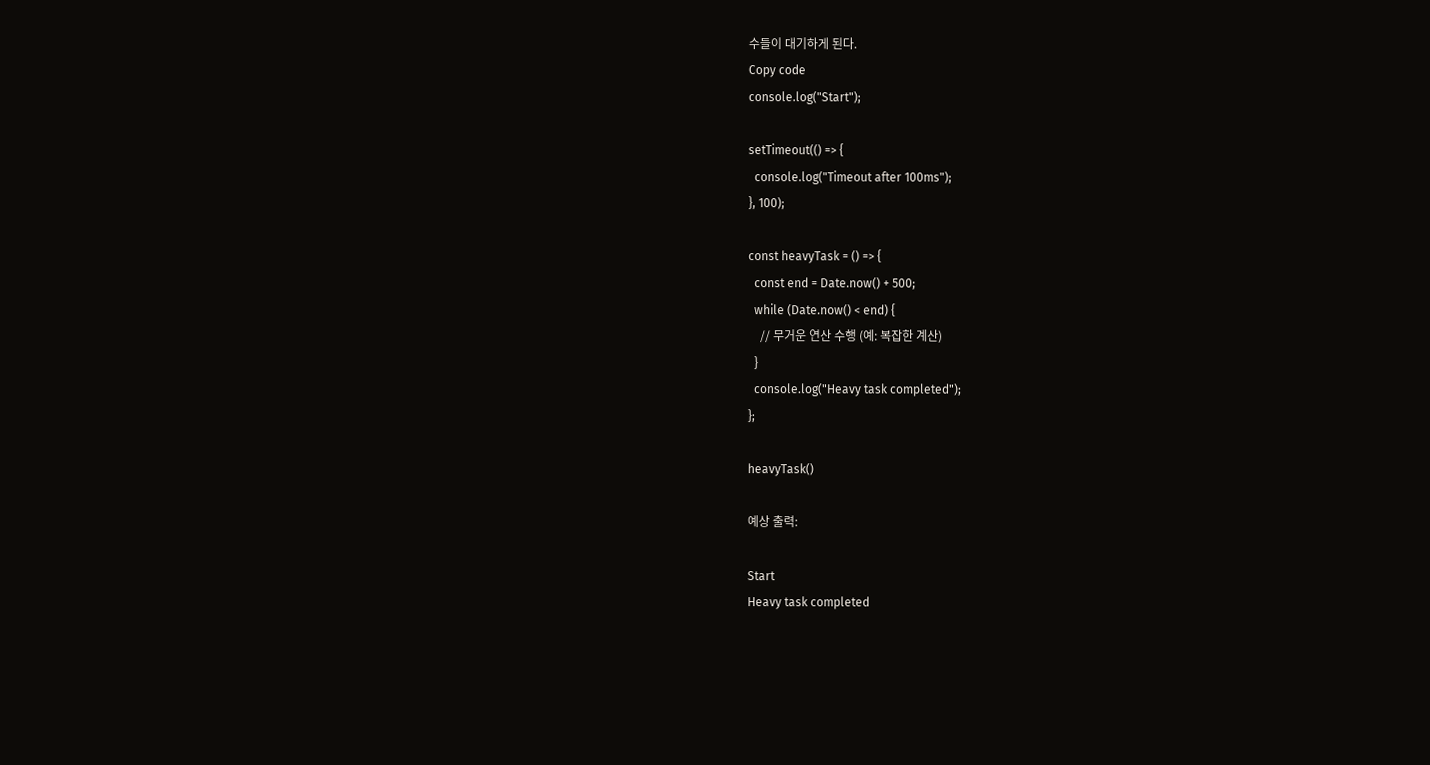수들이 대기하게 된다.
Copy code
console.log("Start");

setTimeout(() => {
  console.log("Timeout after 100ms");
}, 100);

const heavyTask = () => {
  const end = Date.now() + 500;
  while (Date.now() < end) {
    // 무거운 연산 수행 (예: 복잡한 계산)
  }
  console.log("Heavy task completed");
};

heavyTask()

예상 출력:

Start
Heavy task completed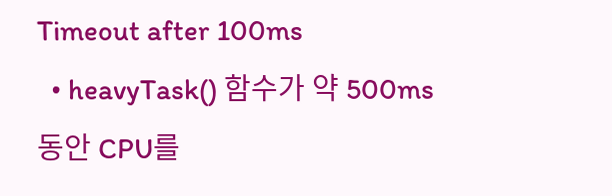Timeout after 100ms
  • heavyTask() 함수가 약 500ms 동안 CPU를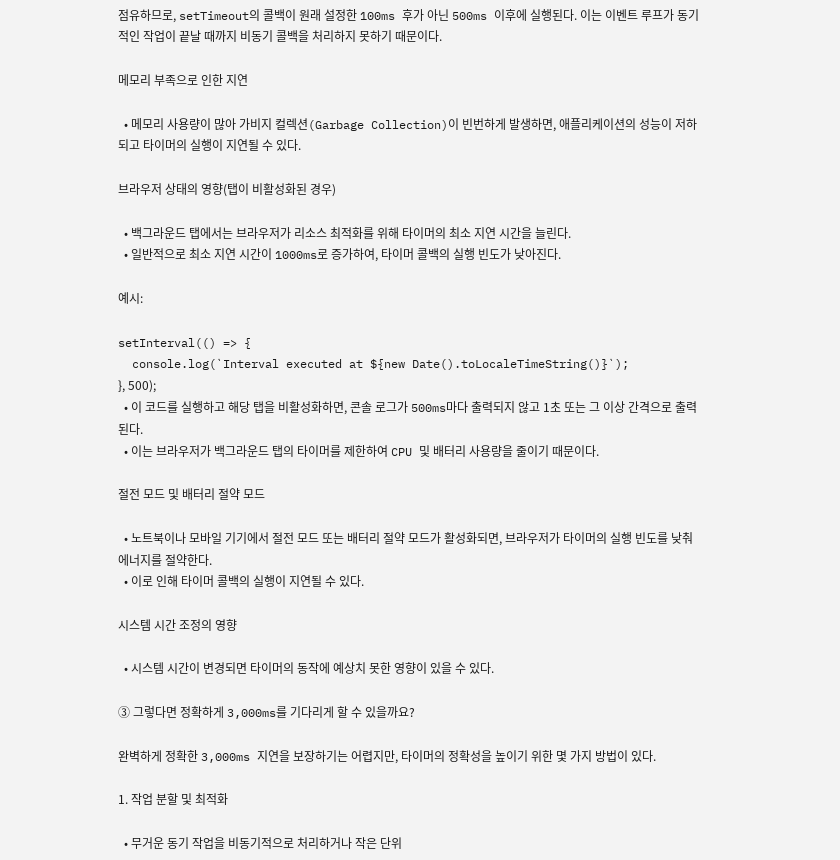점유하므로, setTimeout의 콜백이 원래 설정한 100ms 후가 아닌 500ms 이후에 실행된다. 이는 이벤트 루프가 동기적인 작업이 끝날 때까지 비동기 콜백을 처리하지 못하기 때문이다.

메모리 부족으로 인한 지연

  • 메모리 사용량이 많아 가비지 컬렉션(Garbage Collection)이 빈번하게 발생하면, 애플리케이션의 성능이 저하되고 타이머의 실행이 지연될 수 있다.

브라우저 상태의 영향(탭이 비활성화된 경우)

  • 백그라운드 탭에서는 브라우저가 리소스 최적화를 위해 타이머의 최소 지연 시간을 늘린다.
  • 일반적으로 최소 지연 시간이 1000ms로 증가하여, 타이머 콜백의 실행 빈도가 낮아진다.

예시:

setInterval(() => {
  console.log(`Interval executed at ${new Date().toLocaleTimeString()}`);
}, 500);
  • 이 코드를 실행하고 해당 탭을 비활성화하면, 콘솔 로그가 500ms마다 출력되지 않고 1초 또는 그 이상 간격으로 출력된다.
  • 이는 브라우저가 백그라운드 탭의 타이머를 제한하여 CPU 및 배터리 사용량을 줄이기 때문이다.

절전 모드 및 배터리 절약 모드

  • 노트북이나 모바일 기기에서 절전 모드 또는 배터리 절약 모드가 활성화되면, 브라우저가 타이머의 실행 빈도를 낮춰 에너지를 절약한다.
  • 이로 인해 타이머 콜백의 실행이 지연될 수 있다.

시스템 시간 조정의 영향

  • 시스템 시간이 변경되면 타이머의 동작에 예상치 못한 영향이 있을 수 있다.

③ 그렇다면 정확하게 3,000ms를 기다리게 할 수 있을까요?

완벽하게 정확한 3,000ms 지연을 보장하기는 어렵지만, 타이머의 정확성을 높이기 위한 몇 가지 방법이 있다.

1. 작업 분할 및 최적화

  • 무거운 동기 작업을 비동기적으로 처리하거나 작은 단위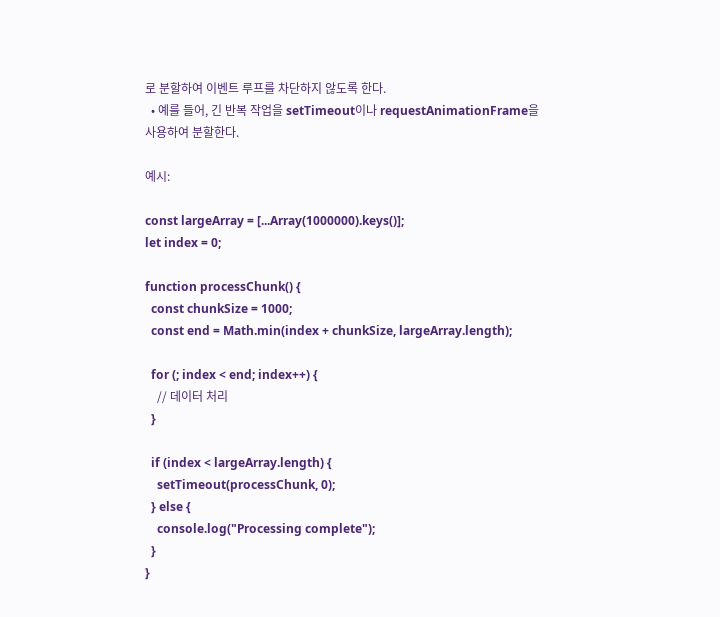로 분할하여 이벤트 루프를 차단하지 않도록 한다.
  • 예를 들어, 긴 반복 작업을 setTimeout이나 requestAnimationFrame을 사용하여 분할한다.

예시:

const largeArray = [...Array(1000000).keys()];
let index = 0;

function processChunk() {
  const chunkSize = 1000;
  const end = Math.min(index + chunkSize, largeArray.length);

  for (; index < end; index++) {
    // 데이터 처리
  }

  if (index < largeArray.length) {
    setTimeout(processChunk, 0);
  } else {
    console.log("Processing complete");
  }
}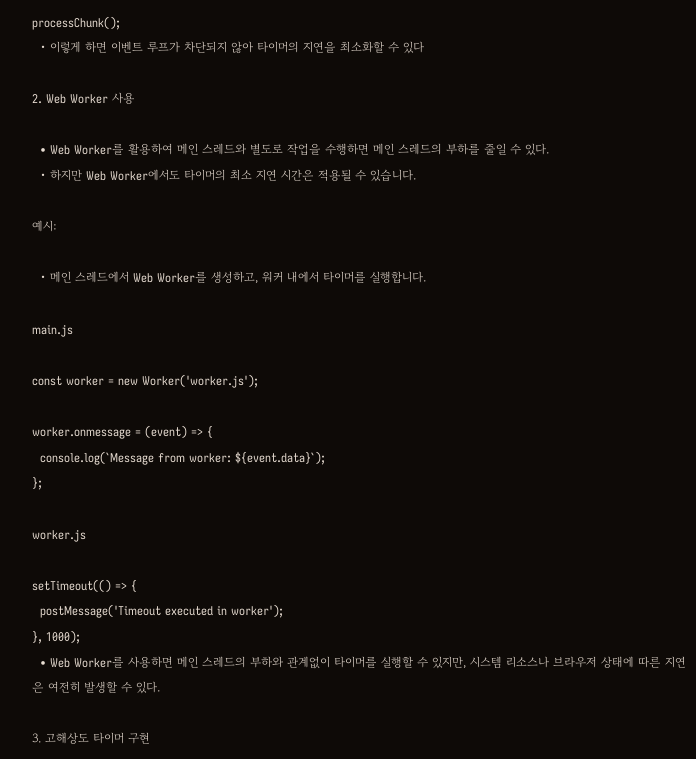processChunk();
  • 이렇게 하면 이벤트 루프가 차단되지 않아 타이머의 지연을 최소화할 수 있다

2. Web Worker 사용

  • Web Worker를 활용하여 메인 스레드와 별도로 작업을 수행하면 메인 스레드의 부하를 줄일 수 있다.
  • 하지만 Web Worker에서도 타이머의 최소 지연 시간은 적용될 수 있습니다.

예시:

  • 메인 스레드에서 Web Worker를 생성하고, 워커 내에서 타이머를 실행합니다.

main.js

const worker = new Worker('worker.js');

worker.onmessage = (event) => {
  console.log(`Message from worker: ${event.data}`);
};

worker.js

setTimeout(() => {
  postMessage('Timeout executed in worker');
}, 1000);
  • Web Worker를 사용하면 메인 스레드의 부하와 관계없이 타이머를 실행할 수 있지만, 시스템 리소스나 브라우저 상태에 따른 지연은 여전히 발생할 수 있다.

3. 고해상도 타이머 구현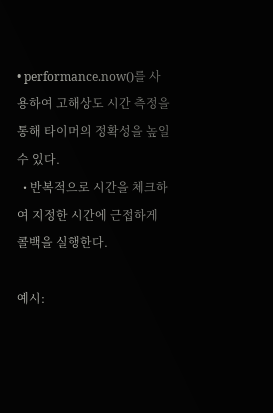• performance.now()를 사용하여 고해상도 시간 측정을 통해 타이머의 정확성을 높일 수 있다.
  • 반복적으로 시간을 체크하여 지정한 시간에 근접하게 콜백을 실행한다.

예시: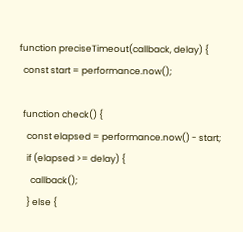function preciseTimeout(callback, delay) {
  const start = performance.now();

  function check() {
    const elapsed = performance.now() - start;
    if (elapsed >= delay) {
      callback();
    } else {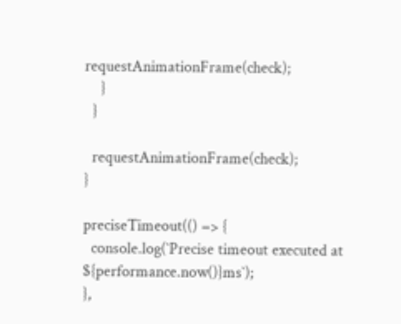requestAnimationFrame(check);
    }
  }

  requestAnimationFrame(check);
}

preciseTimeout(() => {
  console.log(`Precise timeout executed at ${performance.now()}ms`);
},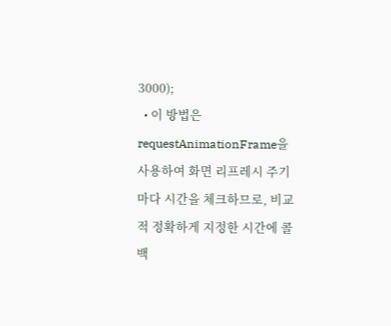3000);
  • 이 방법은 requestAnimationFrame을 사용하여 화면 리프레시 주기마다 시간을 체크하므로, 비교적 정확하게 지정한 시간에 콜백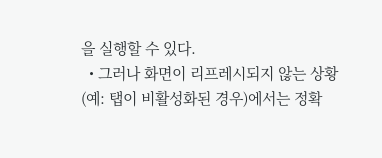을 실행할 수 있다.
  • 그러나 화면이 리프레시되지 않는 상황(예: 탭이 비활성화된 경우)에서는 정확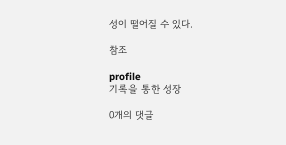성이 떨어질 수 있다.

참조

profile
기록을 통한 성장

0개의 댓글